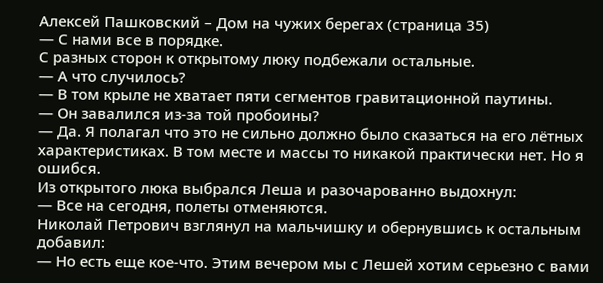Алексей Пашковский – Дом на чужих берегах (страница 35)
— С нами все в порядке.
С разных сторон к открытому люку подбежали остальные.
— А что случилось?
— В том крыле не хватает пяти сегментов гравитационной паутины.
— Он завалился из-за той пробоины?
— Да. Я полагал что это не сильно должно было сказаться на его лётных характеристиках. В том месте и массы то никакой практически нет. Но я ошибся.
Из открытого люка выбрался Леша и разочарованно выдохнул:
— Все на сегодня, полеты отменяются.
Николай Петрович взглянул на мальчишку и обернувшись к остальным добавил:
— Но есть еще кое-что. Этим вечером мы с Лешей хотим серьезно с вами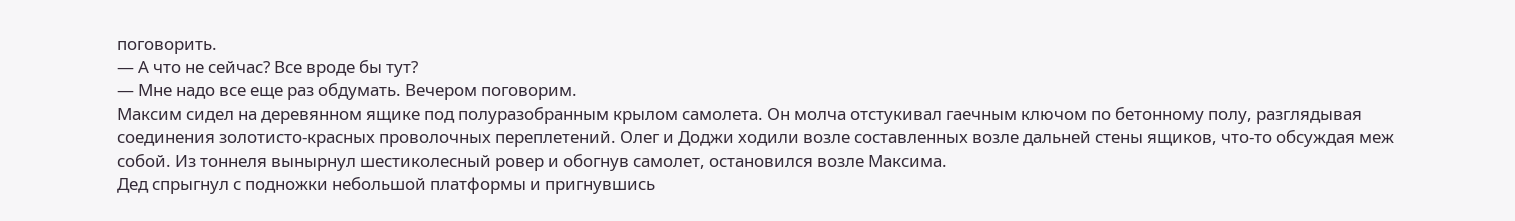поговорить.
— А что не сейчас? Все вроде бы тут?
— Мне надо все еще раз обдумать. Вечером поговорим.
Максим сидел на деревянном ящике под полуразобранным крылом самолета. Он молча отстукивал гаечным ключом по бетонному полу, разглядывая соединения золотисто-красных проволочных переплетений. Олег и Доджи ходили возле составленных возле дальней стены ящиков, что-то обсуждая меж собой. Из тоннеля вынырнул шестиколесный ровер и обогнув самолет, остановился возле Максима.
Дед спрыгнул с подножки небольшой платформы и пригнувшись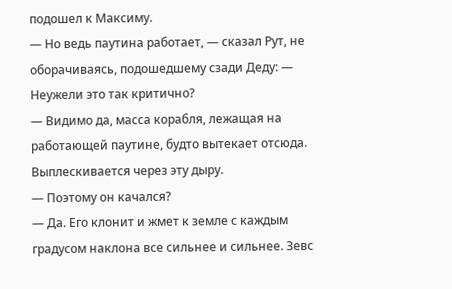подошел к Максиму.
— Но ведь паутина работает, — сказал Рут, не оборачиваясь, подошедшему сзади Деду: — Неужели это так критично?
— Видимо да, масса корабля, лежащая на работающей паутине, будто вытекает отсюда. Выплескивается через эту дыру.
— Поэтому он качался?
— Да. Его клонит и жмет к земле с каждым градусом наклона все сильнее и сильнее. Зевс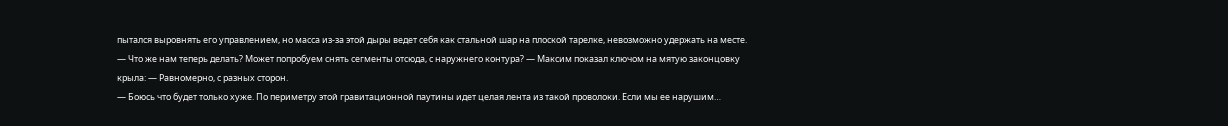пытался выровнять его управлением, но масса из-за этой дыры ведет себя как стальной шар на плоской тарелке, невозможно удержать на месте.
— Что же нам теперь делать? Может попробуем снять сегменты отсюда, с наружнего контура? — Максим показал ключом на мятую законцовку крыла: — Равномерно, с разных сторон.
— Боюсь что будет только хуже. По периметру этой гравитационной паутины идет целая лента из такой проволоки. Если мы ее нарушим…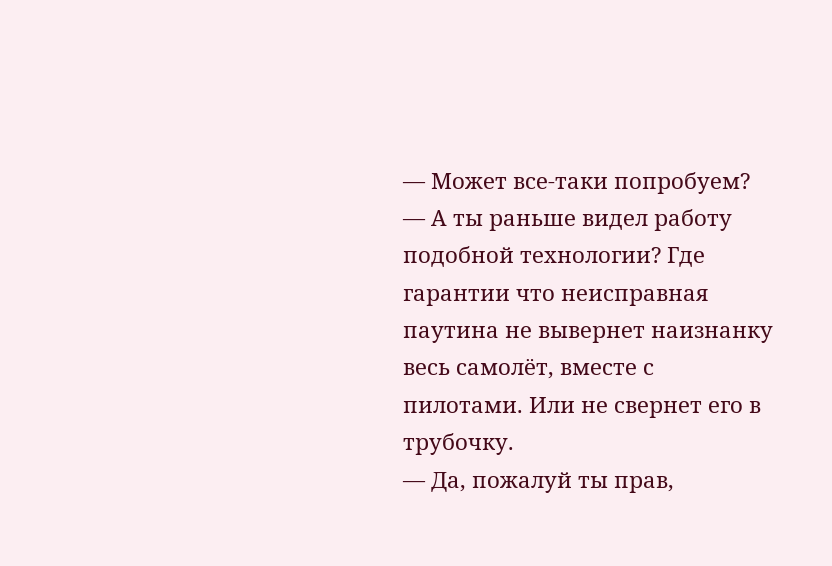— Может все-таки попробуем?
— А ты раньше видел работу подобной технологии? Где гарантии что неисправная паутина не вывернет наизнанку весь самолёт, вместе с пилотами. Или не свернет его в трубочку.
— Да, пожалуй ты прав,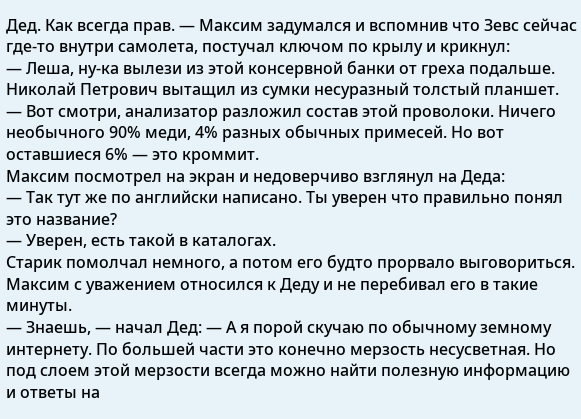Дед. Как всегда прав. — Максим задумался и вспомнив что Зевс сейчас где-то внутри самолета, постучал ключом по крылу и крикнул:
— Леша, ну-ка вылези из этой консервной банки от греха подальше.
Николай Петрович вытащил из сумки несуразный толстый планшет.
— Вот смотри, анализатор разложил состав этой проволоки. Ничего необычного 90% меди, 4% разных обычных примесей. Но вот оставшиеся 6% — это кроммит.
Максим посмотрел на экран и недоверчиво взглянул на Деда:
— Так тут же по английски написано. Ты уверен что правильно понял это название?
— Уверен, есть такой в каталогах.
Старик помолчал немного, а потом его будто прорвало выговориться. Максим с уважением относился к Деду и не перебивал его в такие минуты.
— Знаешь, — начал Дед: — А я порой скучаю по обычному земному интернету. По большей части это конечно мерзость несусветная. Но под слоем этой мерзости всегда можно найти полезную информацию и ответы на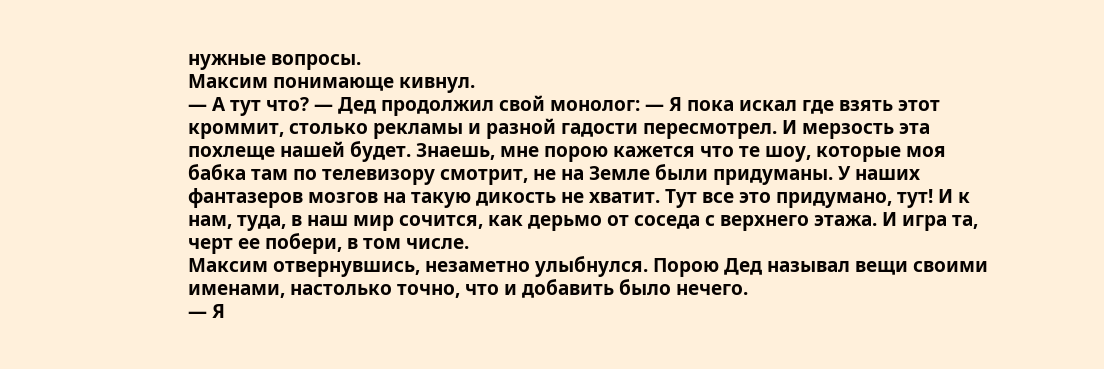нужные вопросы.
Максим понимающе кивнул.
— А тут что? — Дед продолжил свой монолог: — Я пока искал где взять этот кроммит, столько рекламы и разной гадости пересмотрел. И мерзость эта похлеще нашей будет. Знаешь, мне порою кажется что те шоу, которые моя бабка там по телевизору смотрит, не на Земле были придуманы. У наших фантазеров мозгов на такую дикость не хватит. Тут все это придумано, тут! И к нам, туда, в наш мир сочится, как дерьмо от соседа с верхнего этажа. И игра та, черт ее побери, в том числе.
Максим отвернувшись, незаметно улыбнулся. Порою Дед называл вещи своими именами, настолько точно, что и добавить было нечего.
— Я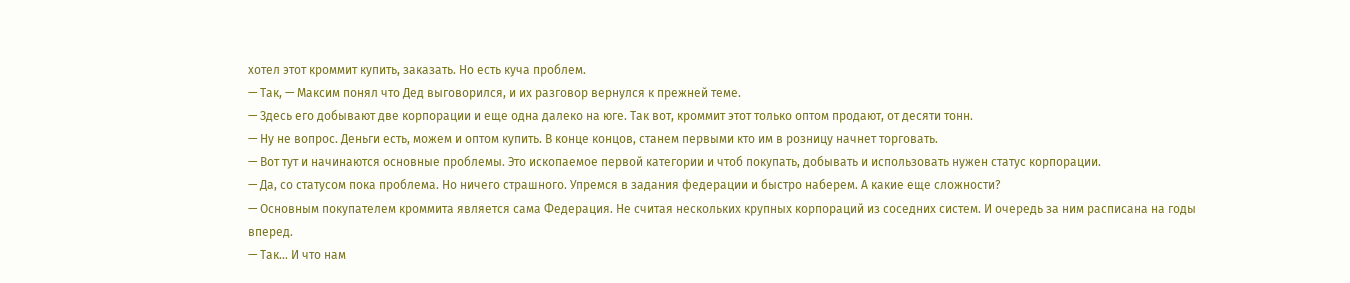хотел этот кроммит купить, заказать. Но есть куча проблем.
— Так, — Максим понял что Дед выговорился, и их разговор вернулся к прежней теме.
— Здесь его добывают две корпорации и еще одна далеко на юге. Так вот, кроммит этот только оптом продают, от десяти тонн.
— Ну не вопрос. Деньги есть, можем и оптом купить. В конце концов, станем первыми кто им в розницу начнет торговать.
— Вот тут и начинаются основные проблемы. Это ископаемое первой категории и чтоб покупать, добывать и использовать нужен статус корпорации.
— Да, со статусом пока проблема. Но ничего страшного. Упремся в задания федерации и быстро наберем. А какие еще сложности?
— Основным покупателем кроммита является сама Федерация. Не считая нескольких крупных корпораций из соседних систем. И очередь за ним расписана на годы вперед.
— Так… И что нам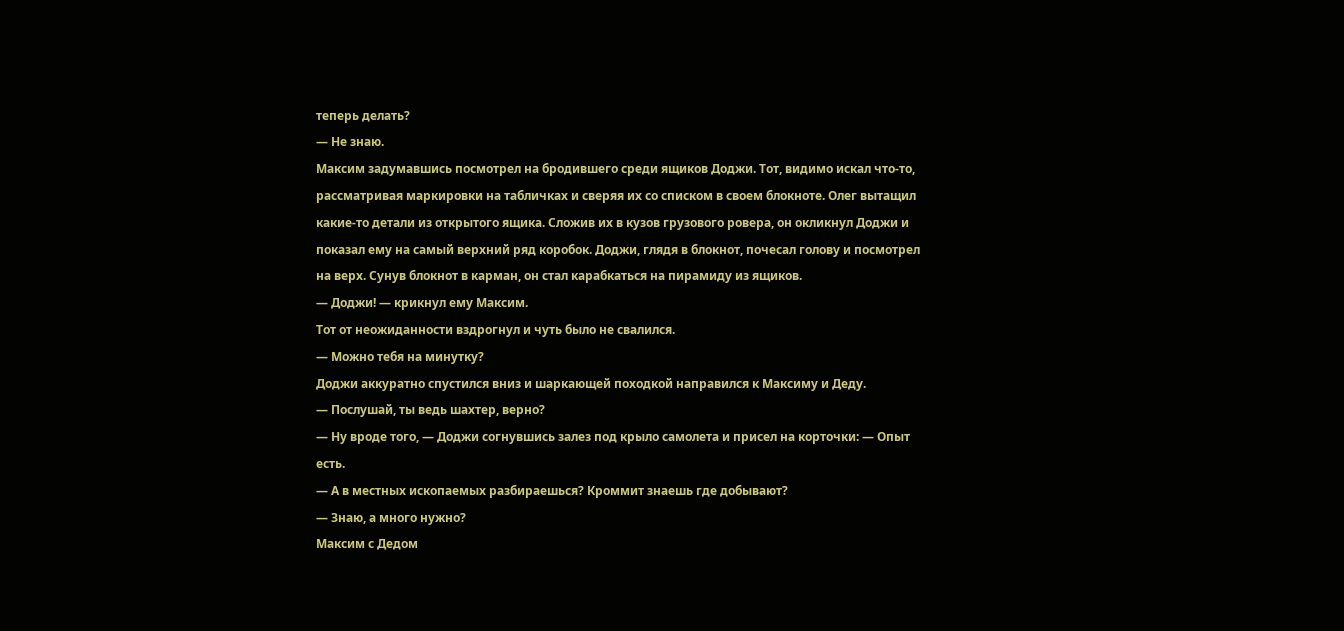теперь делать?
— Не знаю.
Максим задумавшись посмотрел на бродившего среди ящиков Доджи. Тот, видимо искал что-то, рассматривая маркировки на табличках и сверяя их со списком в своем блокноте. Олег вытащил какие-то детали из открытого ящика. Сложив их в кузов грузового ровера, он окликнул Доджи и показал ему на самый верхний ряд коробок. Доджи, глядя в блокнот, почесал голову и посмотрел на верх. Сунув блокнот в карман, он стал карабкаться на пирамиду из ящиков.
— Доджи! — крикнул ему Максим.
Тот от неожиданности вздрогнул и чуть было не свалился.
— Можно тебя на минутку?
Доджи аккуратно спустился вниз и шаркающей походкой направился к Максиму и Деду.
— Послушай, ты ведь шахтер, верно?
— Ну вроде того, — Доджи согнувшись залез под крыло самолета и присел на корточки: — Опыт есть.
— А в местных ископаемых разбираешься? Кроммит знаешь где добывают?
— Знаю, а много нужно?
Максим с Дедом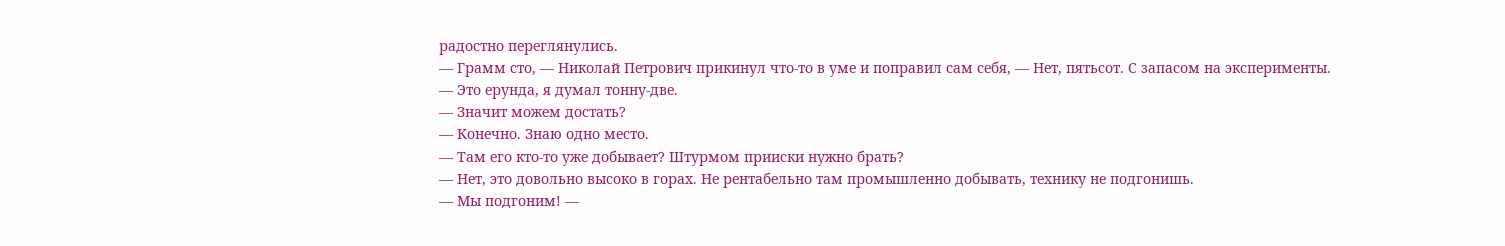радостно переглянулись.
— Грамм сто, — Николай Петрович прикинул что-то в уме и поправил сам себя, — Нет, пятьсот. С запасом на эксперименты.
— Это ерунда, я думал тонну-две.
— Значит можем достать?
— Конечно. Знаю одно место.
— Там его кто-то уже добывает? Штурмом прииски нужно брать?
— Нет, это довольно высоко в горах. Не рентабельно там промышленно добывать, технику не подгонишь.
— Мы подгоним! —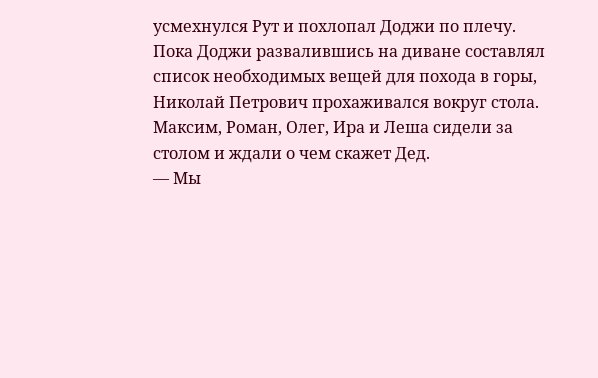усмехнулся Рут и похлопал Доджи по плечу.
Пока Доджи развалившись на диване составлял список необходимых вещей для похода в горы, Николай Петрович прохаживался вокруг стола. Максим, Роман, Олег, Ира и Леша сидели за столом и ждали о чем скажет Дед.
— Мы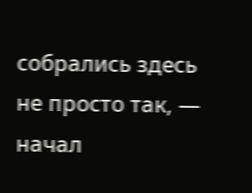собрались здесь не просто так, — начал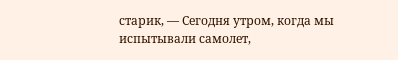старик, — Сегодня утром, когда мы испытывали самолет,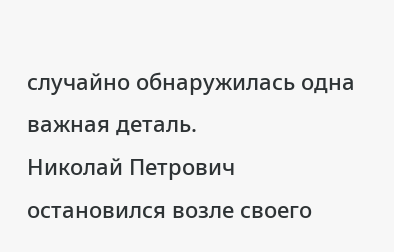случайно обнаружилась одна важная деталь.
Николай Петрович остановился возле своего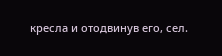кресла и отодвинув его, сел.